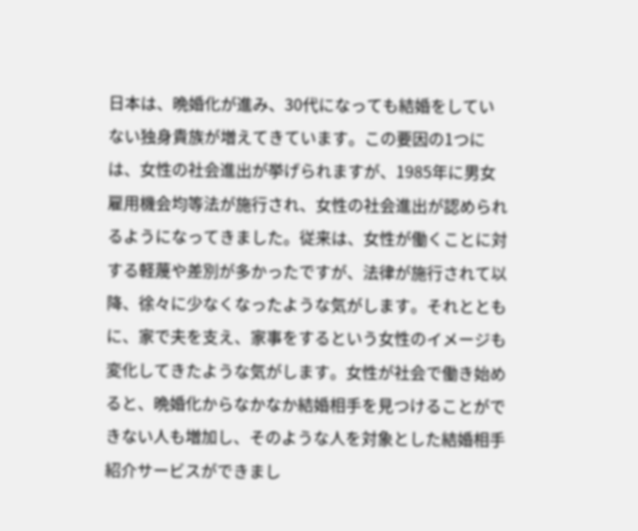日本は、晩婚化が進み、30代になっても結婚をしていない独身貴族が増えてきています。この要因の1つには、女性の社会進出が挙げられますが、1985年に男女雇用機会均等法が施行され、女性の社会進出が認められるようになってきました。従来は、女性が働くことに対する軽蔑や差別が多かったですが、法律が施行されて以降、徐々に少なくなったような気がします。それとともに、家で夫を支え、家事をするという女性のイメージも変化してきたような気がします。女性が社会で働き始めると、晩婚化からなかなか結婚相手を見つけることができない人も増加し、そのような人を対象とした結婚相手紹介サービスができまし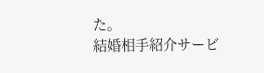た。
結婚相手紹介サービ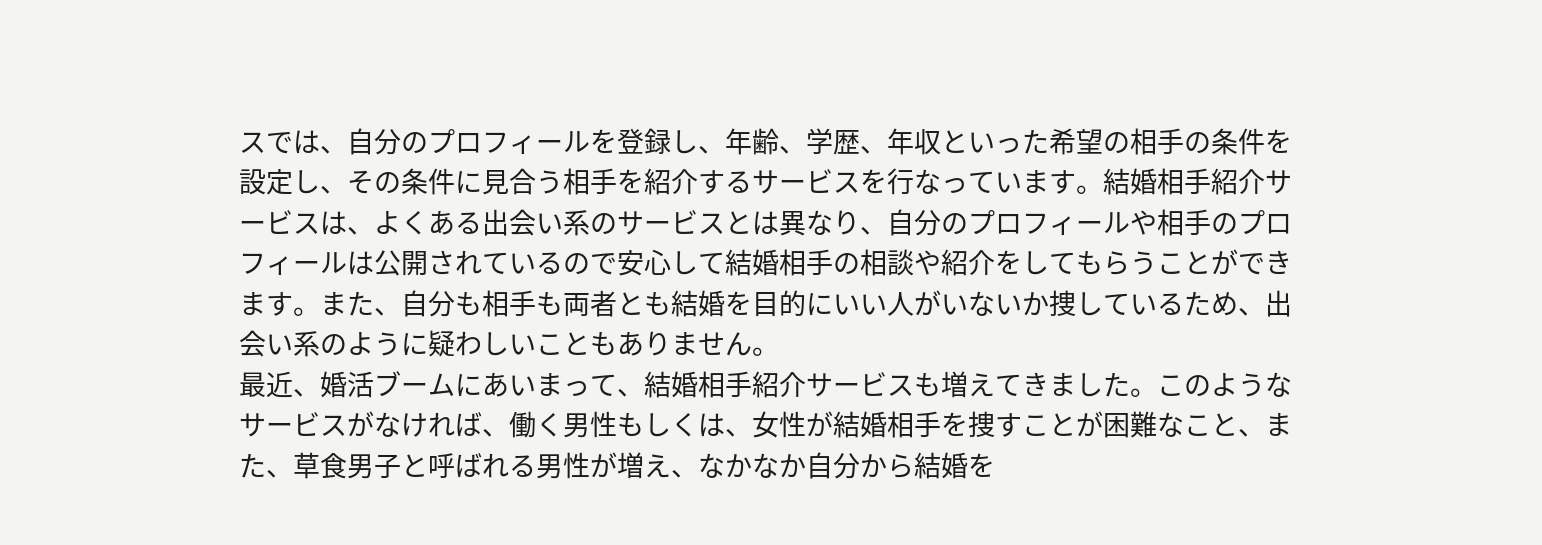スでは、自分のプロフィールを登録し、年齢、学歴、年収といった希望の相手の条件を設定し、その条件に見合う相手を紹介するサービスを行なっています。結婚相手紹介サービスは、よくある出会い系のサービスとは異なり、自分のプロフィールや相手のプロフィールは公開されているので安心して結婚相手の相談や紹介をしてもらうことができます。また、自分も相手も両者とも結婚を目的にいい人がいないか捜しているため、出会い系のように疑わしいこともありません。
最近、婚活ブームにあいまって、結婚相手紹介サービスも増えてきました。このようなサービスがなければ、働く男性もしくは、女性が結婚相手を捜すことが困難なこと、また、草食男子と呼ばれる男性が増え、なかなか自分から結婚を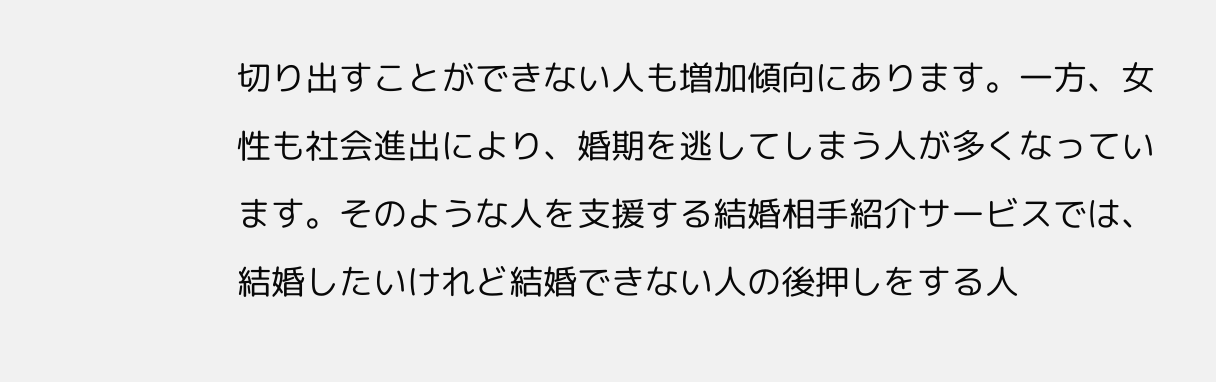切り出すことができない人も増加傾向にあります。一方、女性も社会進出により、婚期を逃してしまう人が多くなっています。そのような人を支援する結婚相手紹介サービスでは、結婚したいけれど結婚できない人の後押しをする人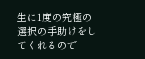生に1度の究極の選択の手助けをしてくれるので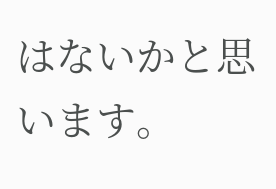はないかと思います。